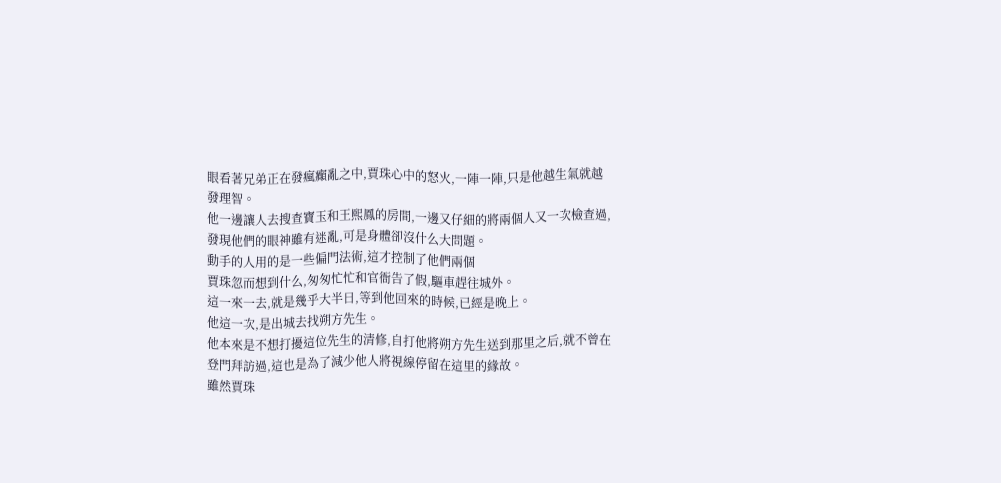眼看著兄弟正在發瘋癲亂之中,賈珠心中的怒火,一陣一陣,只是他越生氣就越發理智。
他一邊讓人去搜查寶玉和王熙鳳的房間,一邊又仔細的將兩個人又一次檢查過,發現他們的眼神雖有迷亂,可是身體卻沒什么大問題。
動手的人用的是一些偏門法術,這才控制了他們兩個
賈珠忽而想到什么,匆匆忙忙和官衙告了假,驅車趕往城外。
這一來一去,就是幾乎大半日,等到他回來的時候,已經是晚上。
他這一次,是出城去找朔方先生。
他本來是不想打擾這位先生的清修,自打他將朔方先生送到那里之后,就不曾在登門拜訪過,這也是為了減少他人將視線停留在這里的緣故。
雖然賈珠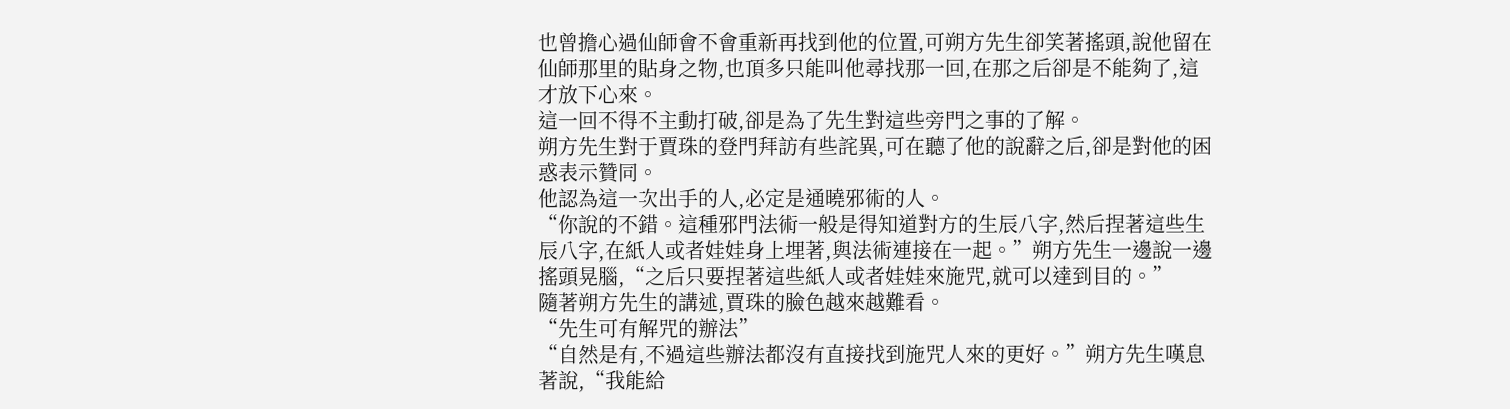也曾擔心過仙師會不會重新再找到他的位置,可朔方先生卻笑著搖頭,說他留在仙師那里的貼身之物,也頂多只能叫他尋找那一回,在那之后卻是不能夠了,這才放下心來。
這一回不得不主動打破,卻是為了先生對這些旁門之事的了解。
朔方先生對于賈珠的登門拜訪有些詫異,可在聽了他的說辭之后,卻是對他的困惑表示贊同。
他認為這一次出手的人,必定是通曉邪術的人。
“你說的不錯。這種邪門法術一般是得知道對方的生辰八字,然后捏著這些生辰八字,在紙人或者娃娃身上埋著,與法術連接在一起。”朔方先生一邊說一邊搖頭晃腦,“之后只要捏著這些紙人或者娃娃來施咒,就可以達到目的。”
隨著朔方先生的講述,賈珠的臉色越來越難看。
“先生可有解咒的辦法”
“自然是有,不過這些辦法都沒有直接找到施咒人來的更好。”朔方先生嘆息著說,“我能給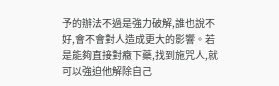予的辦法不過是強力破解,誰也說不好,會不會對人造成更大的影響。若是能夠直接對癥下藥,找到施咒人,就可以強迫他解除自己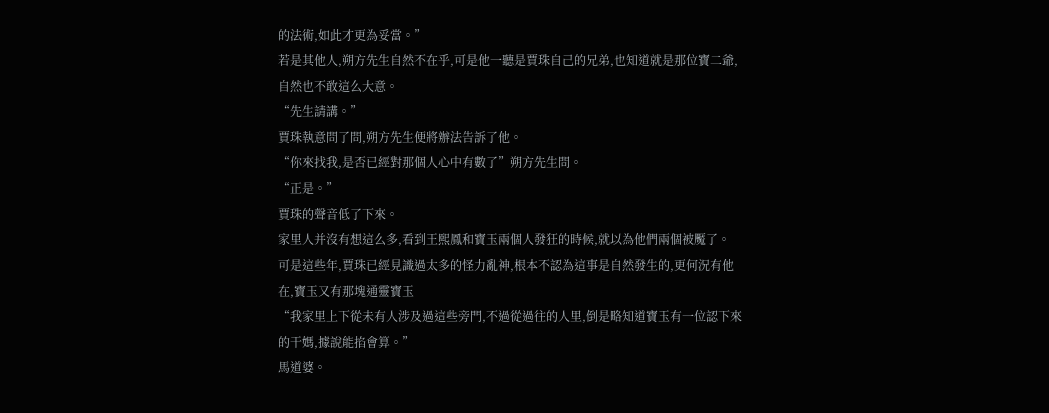的法術,如此才更為妥當。”
若是其他人,朔方先生自然不在乎,可是他一聽是賈珠自己的兄弟,也知道就是那位寶二爺,自然也不敢這么大意。
“先生請講。”
賈珠執意問了問,朔方先生便將辦法告訴了他。
“你來找我,是否已經對那個人心中有數了”朔方先生問。
“正是。”
賈珠的聲音低了下來。
家里人并沒有想這么多,看到王熙鳳和寶玉兩個人發狂的時候,就以為他們兩個被魘了。
可是這些年,賈珠已經見識過太多的怪力亂神,根本不認為這事是自然發生的,更何況有他在,寶玉又有那塊通靈寶玉
“我家里上下從未有人涉及過這些旁門,不過從過往的人里,倒是略知道寶玉有一位認下來的干媽,據說能掐會算。”
馬道婆。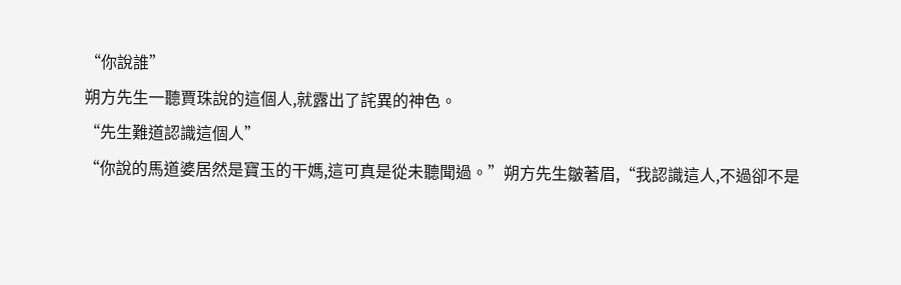“你說誰”
朔方先生一聽賈珠說的這個人,就露出了詫異的神色。
“先生難道認識這個人”
“你說的馬道婆居然是寶玉的干媽,這可真是從未聽聞過。”朔方先生皺著眉,“我認識這人,不過卻不是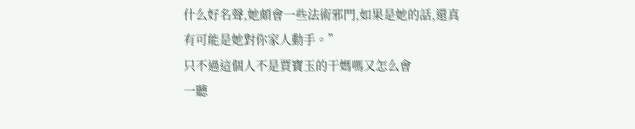什么好名聲,她頗會一些法術邪門,如果是她的話,還真有可能是她對你家人動手。”
只不過這個人不是賈寶玉的干媽嗎又怎么會
一聽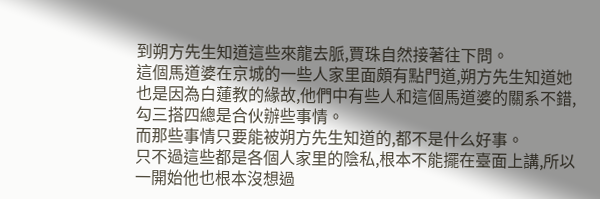到朔方先生知道這些來龍去脈,賈珠自然接著往下問。
這個馬道婆在京城的一些人家里面頗有點門道,朔方先生知道她也是因為白蓮教的緣故,他們中有些人和這個馬道婆的關系不錯,勾三搭四總是合伙辦些事情。
而那些事情只要能被朔方先生知道的,都不是什么好事。
只不過這些都是各個人家里的陰私,根本不能擺在臺面上講,所以一開始他也根本沒想過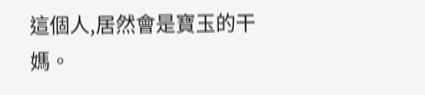這個人,居然會是寶玉的干媽。